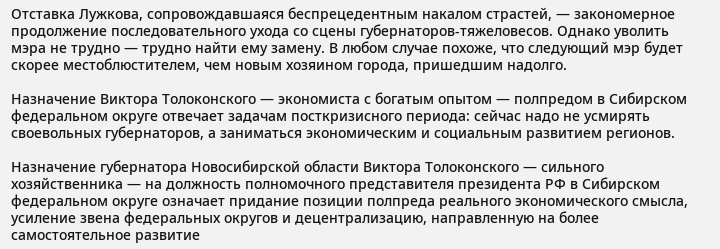Отставка Лужкова, сопровождавшаяся беспрецедентным накалом страстей, — закономерное продолжение последовательного ухода со сцены губернаторов-тяжеловесов. Однако уволить мэра не трудно — трудно найти ему замену. В любом случае похоже, что следующий мэр будет скорее местоблюстителем, чем новым хозяином города, пришедшим надолго.

Назначение Виктора Толоконского — экономиста с богатым опытом — полпредом в Сибирском федеральном округе отвечает задачам посткризисного периода: сейчас надо не усмирять своевольных губернаторов, а заниматься экономическим и социальным развитием регионов.

Назначение губернатора Новосибирской области Виктора Толоконского — сильного хозяйственника — на должность полномочного представителя президента РФ в Сибирском федеральном округе означает придание позиции полпреда реального экономического смысла, усиление звена федеральных округов и децентрализацию, направленную на более самостоятельное развитие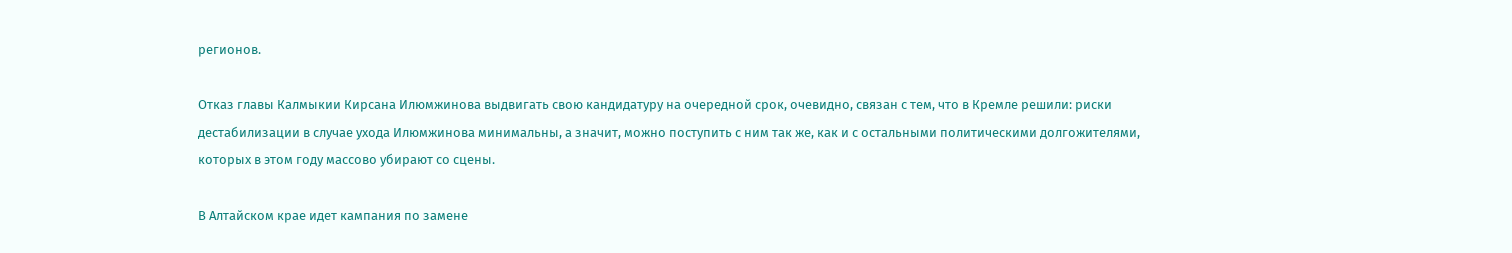регионов.

Отказ главы Калмыкии Кирсана Илюмжинова выдвигать свою кандидатуру на очередной срок, очевидно, связан с тем, что в Кремле решили: риски дестабилизации в случае ухода Илюмжинова минимальны, а значит, можно поступить с ним так же, как и с остальными политическими долгожителями, которых в этом году массово убирают со сцены.

В Алтайском крае идет кампания по замене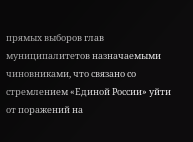прямых выборов глав муниципалитетов назначаемыми чиновниками, что связано со стремлением «Единой России» уйти от поражений на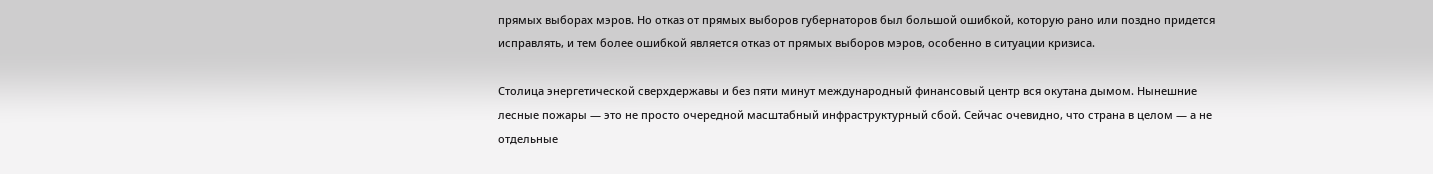прямых выборах мэров. Но отказ от прямых выборов губернаторов был большой ошибкой, которую рано или поздно придется исправлять, и тем более ошибкой является отказ от прямых выборов мэров, особенно в ситуации кризиса.

Столица энергетической сверхдержавы и без пяти минут международный финансовый центр вся окутана дымом. Нынешние лесные пожары — это не просто очередной масштабный инфраструктурный сбой. Сейчас очевидно, что страна в целом — а не отдельные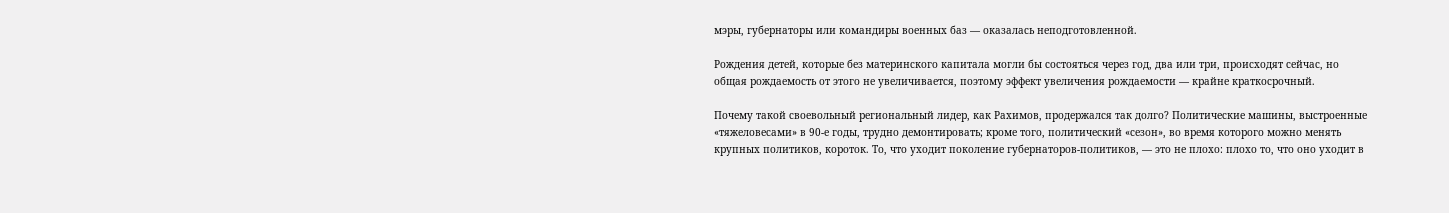мэры, губернаторы или командиры военных баз — оказалась неподготовленной.

Рождения детей, которые без материнского капитала могли бы состояться через год, два или три, происходят сейчас, но общая рождаемость от этого не увеличивается, поэтому эффект увеличения рождаемости — крайне краткосрочный.

Почему такой своевольный региональный лидер, как Рахимов, продержался так долго? Политические машины, выстроенные «тяжеловесами» в 90-е годы, трудно демонтировать; кроме того, политический «сезон», во время которого можно менять крупных политиков, короток. То, что уходит поколение губернаторов-политиков, — это не плохо: плохо то, что оно уходит в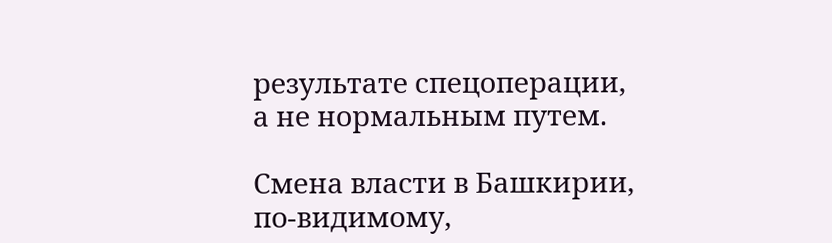результате спецоперации, а не нормальным путем.

Смена власти в Башкирии, по-видимому,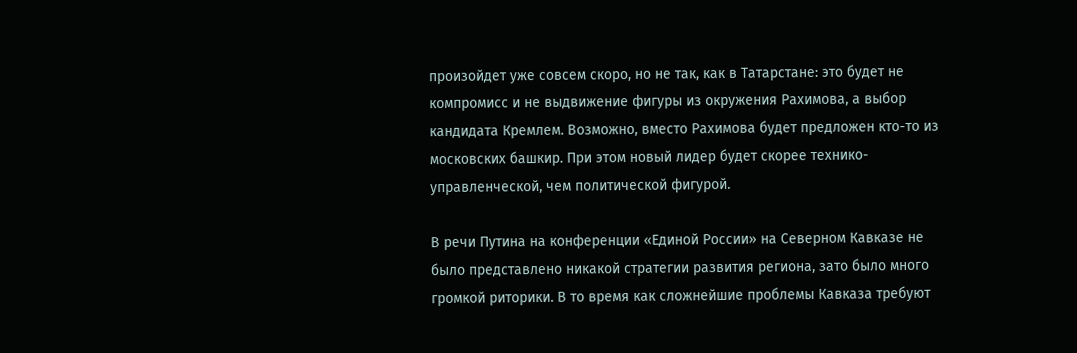произойдет уже совсем скоро, но не так, как в Татарстане: это будет не компромисс и не выдвижение фигуры из окружения Рахимова, а выбор кандидата Кремлем. Возможно, вместо Рахимова будет предложен кто-то из московских башкир. При этом новый лидер будет скорее технико-управленческой, чем политической фигурой.

В речи Путина на конференции «Единой России» на Северном Кавказе не было представлено никакой стратегии развития региона, зато было много громкой риторики. В то время как сложнейшие проблемы Кавказа требуют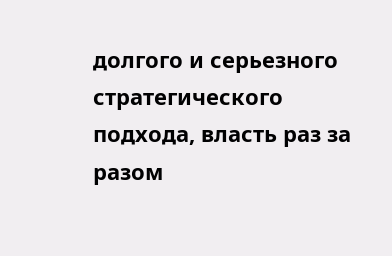долгого и серьезного стратегического подхода, власть раз за разом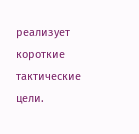реализует короткие тактические цели.